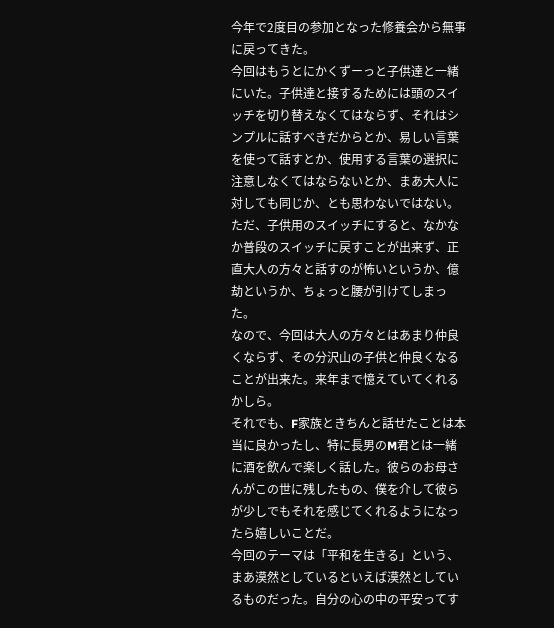今年で2度目の参加となった修養会から無事に戻ってきた。
今回はもうとにかくずーっと子供達と一緒にいた。子供達と接するためには頭のスイッチを切り替えなくてはならず、それはシンプルに話すべきだからとか、易しい言葉を使って話すとか、使用する言葉の選択に注意しなくてはならないとか、まあ大人に対しても同じか、とも思わないではない。ただ、子供用のスイッチにすると、なかなか普段のスイッチに戻すことが出来ず、正直大人の方々と話すのが怖いというか、億劫というか、ちょっと腰が引けてしまった。
なので、今回は大人の方々とはあまり仲良くならず、その分沢山の子供と仲良くなることが出来た。来年まで憶えていてくれるかしら。
それでも、F家族ときちんと話せたことは本当に良かったし、特に長男のM君とは一緒に酒を飲んで楽しく話した。彼らのお母さんがこの世に残したもの、僕を介して彼らが少しでもそれを感じてくれるようになったら嬉しいことだ。
今回のテーマは「平和を生きる」という、まあ漠然としているといえば漠然としているものだった。自分の心の中の平安ってす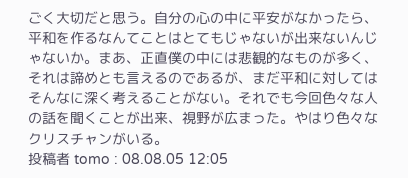ごく大切だと思う。自分の心の中に平安がなかったら、平和を作るなんてことはとてもじゃないが出来ないんじゃないか。まあ、正直僕の中には悲観的なものが多く、それは諦めとも言えるのであるが、まだ平和に対してはそんなに深く考えることがない。それでも今回色々な人の話を聞くことが出来、視野が広まった。やはり色々なクリスチャンがいる。
投稿者 tomo : 08.08.05 12:05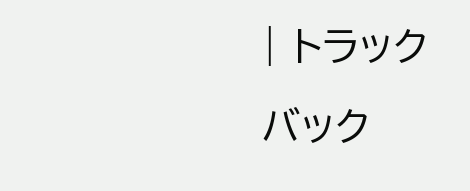| トラックバック